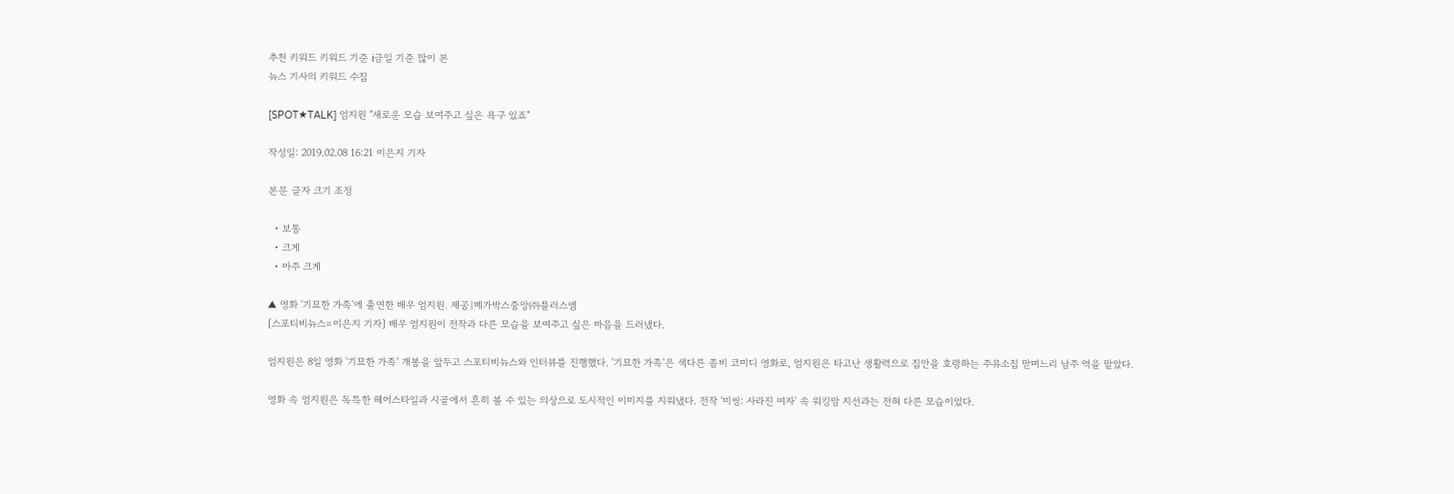추천 키워드 키워드 기준 i금일 기준 많이 본
뉴스 기사의 키워드 수집

[SPOT★TALK] 엄지원 "새로운 모습 보여주고 싶은 욕구 있죠"

작성일: 2019.02.08 16:21 이은지 기자

본문 글자 크기 조정

  • 보통
  • 크게
  • 아주 크게

▲ 영화 '기묘한 가족'에 출연한 배우 엄지원. 제공|메가박스중앙㈜플러스엠
[스포티비뉴스=이은지 기자] 배우 엄지원이 전작과 다른 모습을 보여주고 싶은 마음을 드러냈다.

엄지원은 8일 영화 '기묘한 가족' 개봉을 앞두고 스포티비뉴스와 인터뷰를 진행했다. '기묘한 가족'은 색다른 좀비 코미디 영화로, 엄지원은 타고난 생활력으로 집안을 호령하는 주유소집 맏며느리 남주 역을 맡았다.

영화 속 엄지원은 독특한 헤어스타일과 시골에서 흔히 볼 수 있는 의상으로 도시적인 이미지를 지워냈다. 전작 '미씽: 사라진 여자' 속 워킹맘 지선과는 전혀 다른 모습이었다.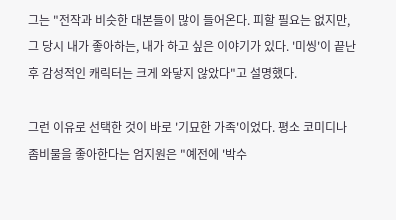그는 "전작과 비슷한 대본들이 많이 들어온다. 피할 필요는 없지만, 그 당시 내가 좋아하는, 내가 하고 싶은 이야기가 있다. '미씽'이 끝난 후 감성적인 캐릭터는 크게 와닿지 않았다"고 설명했다.

그런 이유로 선택한 것이 바로 '기묘한 가족'이었다. 평소 코미디나 좀비물을 좋아한다는 엄지원은 "예전에 '박수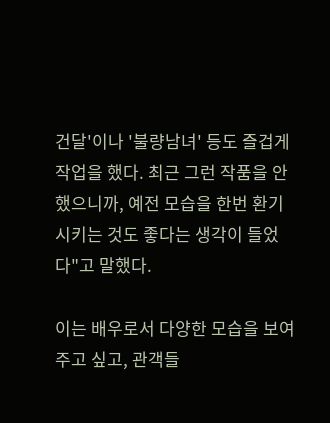건달'이나 '불량남녀' 등도 즐겁게 작업을 했다. 최근 그런 작품을 안 했으니까, 예전 모습을 한번 환기시키는 것도 좋다는 생각이 들었다"고 말했다.

이는 배우로서 다양한 모습을 보여주고 싶고, 관객들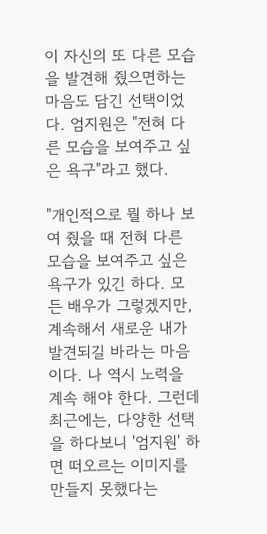이 자신의 또 다른 모습을 발견해 줬으면하는 마음도 담긴 선택이었다. 엄지원은 "전혀 다른 모습을 보여주고 싶은 욕구"라고 했다.

"개인적으로 뭘 하나 보여 줬을 때 전혀 다른 모습을 보여주고 싶은 욕구가 있긴 하다. 모든 배우가 그렇겠지만, 계속해서 새로운 내가 발견되길 바라는 마음이다. 나 역시 노력을 계속 해야 한다. 그런데 최근에는, 다양한 선택을 하다보니 '엄지원' 하면 떠오르는 이미지를 만들지 못했다는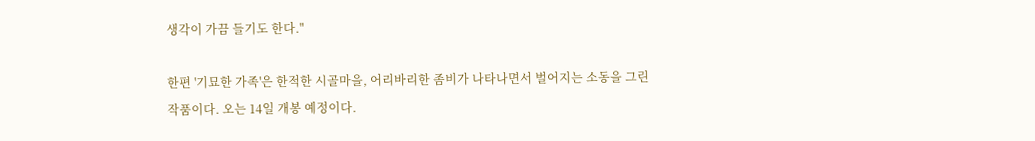생각이 가끔 들기도 한다."

한편 '기묘한 가족'은 한적한 시골마을, 어리바리한 좀비가 나타나면서 벌어지는 소동을 그린 작품이다. 오는 14일 개봉 예정이다.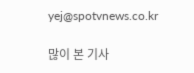yej@spotvnews.co.kr

많이 본 기사